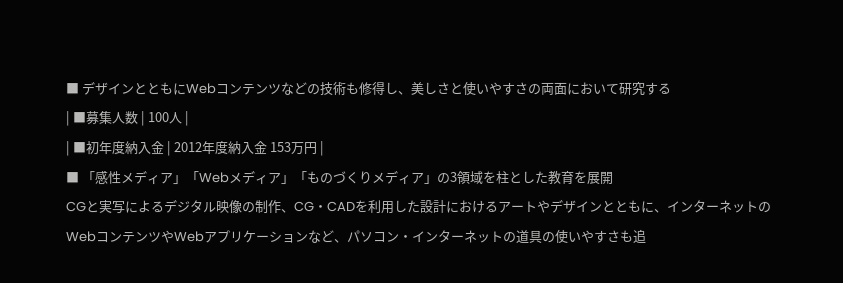■ デザインとともにWebコンテンツなどの技術も修得し、美しさと使いやすさの両面において研究する
| ■募集人数 | 100人 |
| ■初年度納入金 | 2012年度納入金 153万円 |
■ 「感性メディア」「Webメディア」「ものづくりメディア」の3領域を柱とした教育を展開
CGと実写によるデジタル映像の制作、CG・CADを利用した設計におけるアートやデザインとともに、インターネットのWebコンテンツやWebアプリケーションなど、パソコン・インターネットの道具の使いやすさも追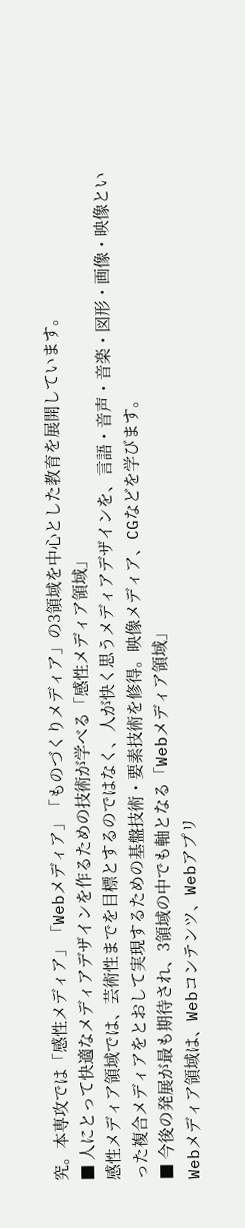究。本専攻では「感性メディア」「Webメディア」「ものづくりメディア」の3領域を中心とした教育を展開しています。
■ 人にとって快適なメディアデザインを作るための技術が学べる「感性メディア領域」
感性メディア領域では、芸術性までを目標とするのではなく、人が快く思うメディアデザインを、言語・音声・音楽・図形・画像・映像といった複合メディアをとおして実現するための基盤技術・要素技術を修得。映像メディア、CGなどを学びます。
■ 今後の発展が最も期待され、3領域の中でも軸となる「Webメディア領域」
Webメディア領域は、Webコンテンツ、Webアプリ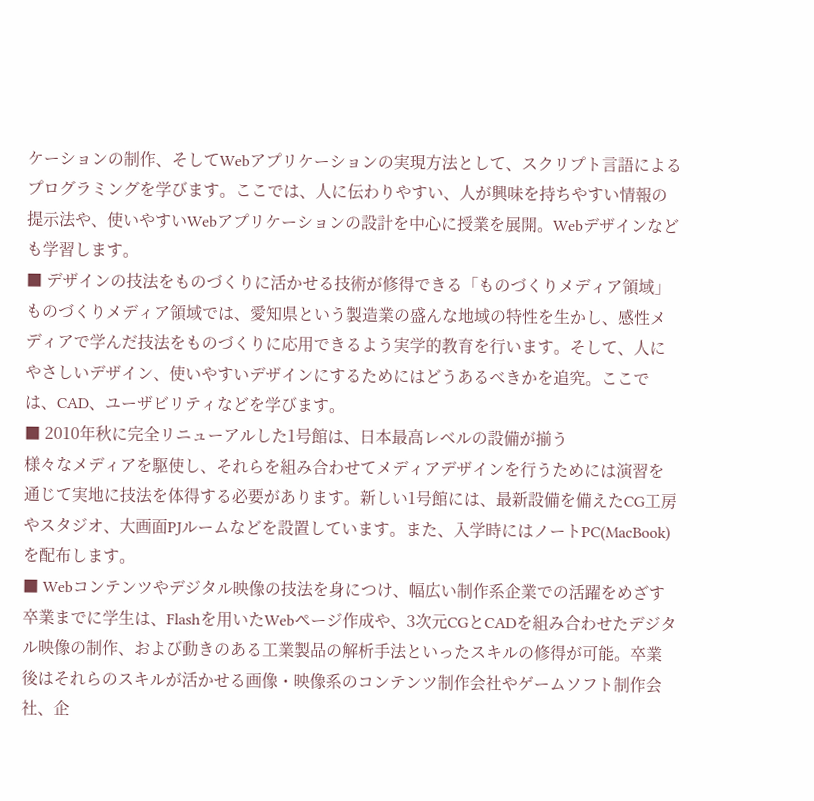ケーションの制作、そしてWebアプリケーションの実現方法として、スクリプト言語によるプログラミングを学びます。ここでは、人に伝わりやすい、人が興味を持ちやすい情報の提示法や、使いやすいWebアプリケーションの設計を中心に授業を展開。Webデザインなども学習します。
■ デザインの技法をものづくりに活かせる技術が修得できる「ものづくりメディア領域」
ものづくりメディア領域では、愛知県という製造業の盛んな地域の特性を生かし、感性メディアで学んだ技法をものづくりに応用できるよう実学的教育を行います。そして、人にやさしいデザイン、使いやすいデザインにするためにはどうあるべきかを追究。ここでは、CAD、ユーザビリティなどを学びます。
■ 2010年秋に完全リニューアルした1号館は、日本最高レベルの設備が揃う
様々なメディアを駆使し、それらを組み合わせてメディアデザインを行うためには演習を通じて実地に技法を体得する必要があります。新しい1号館には、最新設備を備えたCG工房やスタジオ、大画面PJルームなどを設置しています。また、入学時にはノートPC(MacBook)を配布します。
■ Webコンテンツやデジタル映像の技法を身につけ、幅広い制作系企業での活躍をめざす
卒業までに学生は、Flashを用いたWebページ作成や、3次元CGとCADを組み合わせたデジタル映像の制作、および動きのある工業製品の解析手法といったスキルの修得が可能。卒業後はそれらのスキルが活かせる画像・映像系のコンテンツ制作会社やゲームソフト制作会社、企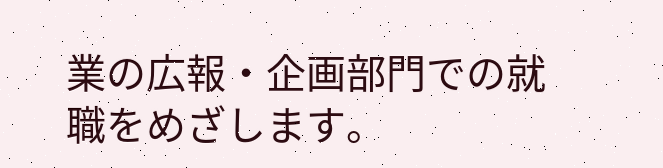業の広報・企画部門での就職をめざします。